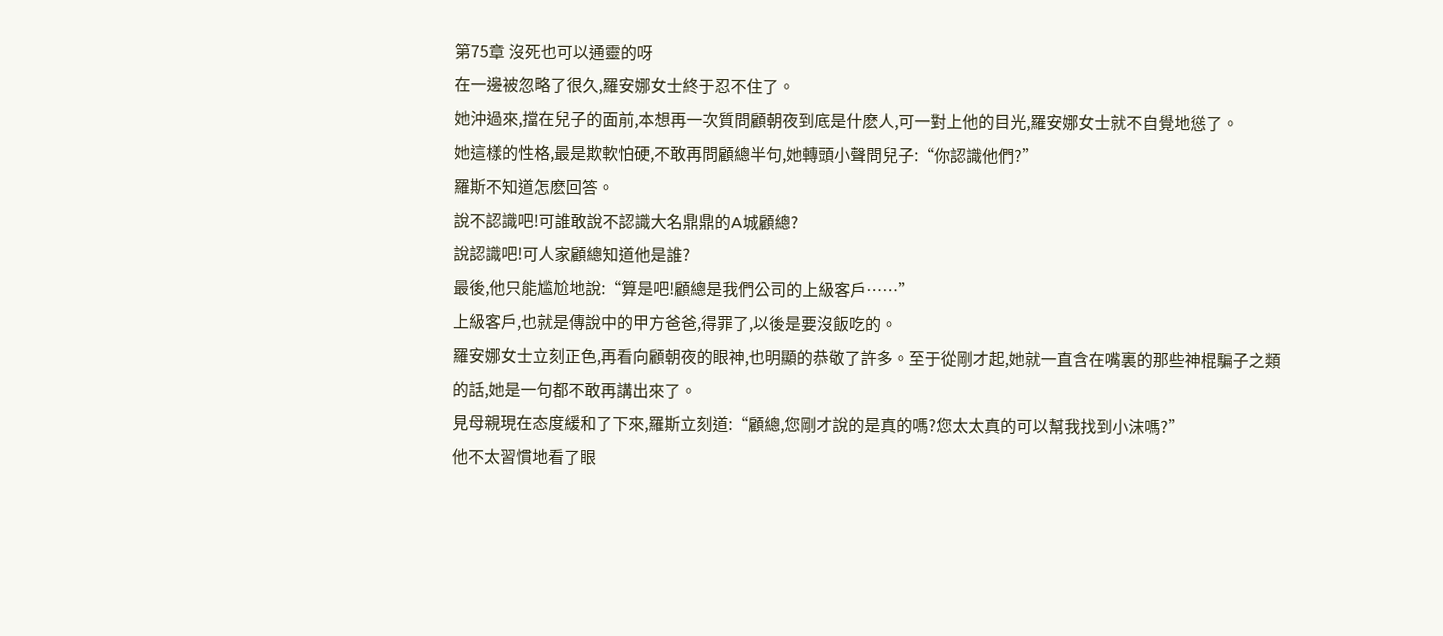第75章 沒死也可以通靈的呀
在一邊被忽略了很久,羅安娜女士終于忍不住了。
她沖過來,擋在兒子的面前,本想再一次質問顧朝夜到底是什麽人,可一對上他的目光,羅安娜女士就不自覺地慫了。
她這樣的性格,最是欺軟怕硬,不敢再問顧總半句,她轉頭小聲問兒子:“你認識他們?”
羅斯不知道怎麽回答。
說不認識吧!可誰敢說不認識大名鼎鼎的A城顧總?
說認識吧!可人家顧總知道他是誰?
最後,他只能尴尬地說:“算是吧!顧總是我們公司的上級客戶……”
上級客戶,也就是傳說中的甲方爸爸,得罪了,以後是要沒飯吃的。
羅安娜女士立刻正色,再看向顧朝夜的眼神,也明顯的恭敬了許多。至于從剛才起,她就一直含在嘴裏的那些神棍騙子之類的話,她是一句都不敢再講出來了。
見母親現在态度緩和了下來,羅斯立刻道:“顧總,您剛才說的是真的嗎?您太太真的可以幫我找到小沫嗎?”
他不太習慣地看了眼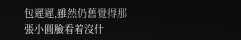包遲遲,雖然仍舊覺得那張小圓臉看着沒什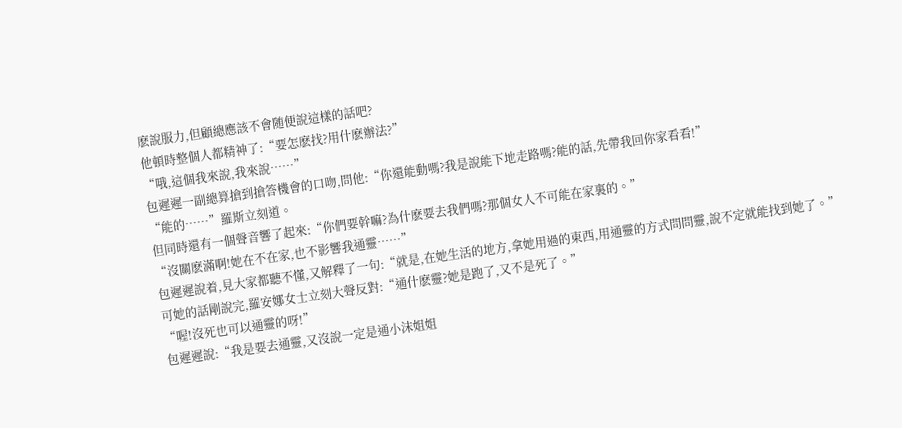麽說服力,但顧總應該不會随便說這樣的話吧?
他頓時整個人都精神了:“要怎麽找?用什麽辦法?”
“哦,這個我來說,我來說……”
包遲遲一副總算搶到搶答機會的口吻,問他:“你還能動嗎?我是說能下地走路嗎?能的話,先帶我回你家看看!”
“能的……”羅斯立刻道。
但同時還有一個聲音響了起來:“你們要幹嘛?為什麽要去我們嗎?那個女人不可能在家裏的。”
“沒關麽滿啊!她在不在家,也不影響我通靈……”
包遲遲說着,見大家都聽不懂,又解釋了一句:“就是,在她生活的地方,拿她用過的東西,用通靈的方式問問靈,說不定就能找到她了。”
可她的話剛說完,羅安娜女士立刻大聲反對:“通什麽靈?她是跑了,又不是死了。”
“喔!沒死也可以通靈的呀!”
包遲遲說:“我是要去通靈,又沒說一定是通小沫姐姐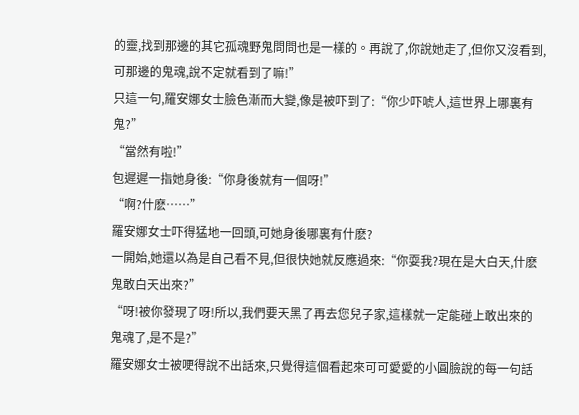的靈,找到那邊的其它孤魂野鬼問問也是一樣的。再說了,你說她走了,但你又沒看到,可那邊的鬼魂,說不定就看到了嘛!”
只這一句,羅安娜女士臉色漸而大變,像是被吓到了:“你少吓唬人,這世界上哪裏有鬼?”
“當然有啦!”
包遲遲一指她身後:“你身後就有一個呀!”
“啊?什麽……”
羅安娜女士吓得猛地一回頭,可她身後哪裏有什麽?
一開始,她還以為是自己看不見,但很快她就反應過來:“你耍我?現在是大白天,什麽鬼敢白天出來?”
“呀!被你發現了呀!所以,我們要天黑了再去您兒子家,這樣就一定能碰上敢出來的鬼魂了,是不是?”
羅安娜女士被哽得說不出話來,只覺得這個看起來可可愛愛的小圓臉說的每一句話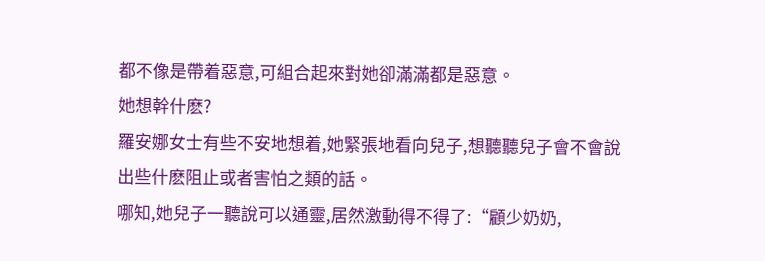都不像是帶着惡意,可組合起來對她卻滿滿都是惡意。
她想幹什麽?
羅安娜女士有些不安地想着,她緊張地看向兒子,想聽聽兒子會不會說出些什麽阻止或者害怕之類的話。
哪知,她兒子一聽說可以通靈,居然激動得不得了:“顧少奶奶,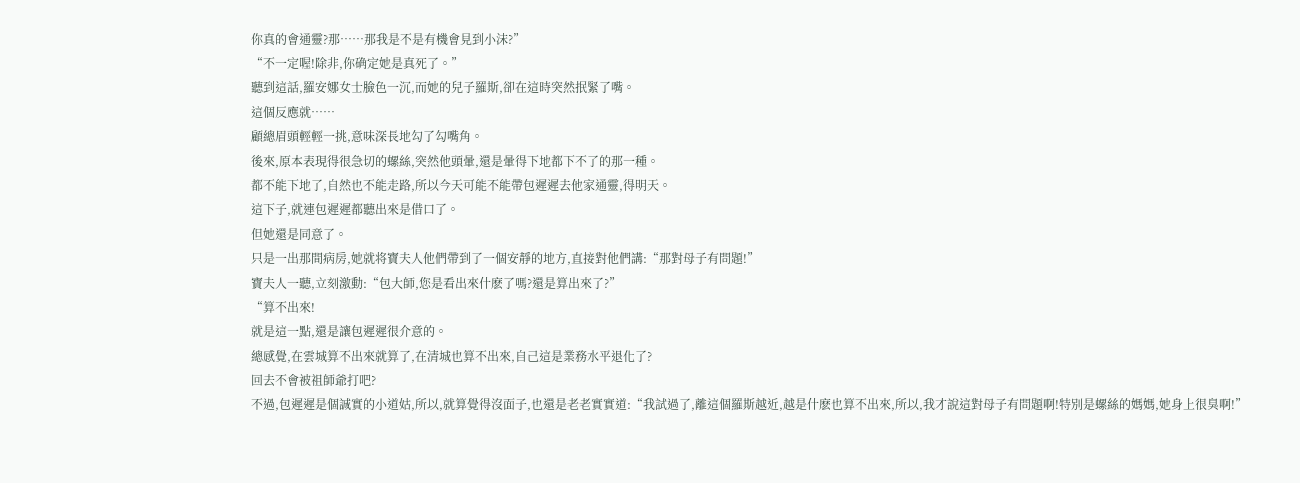你真的會通靈?那……那我是不是有機會見到小沫?”
“不一定喔!除非,你确定她是真死了。”
聽到這話,羅安娜女士臉色一沉,而她的兒子羅斯,卻在這時突然抿緊了嘴。
這個反應就……
顧總眉頭輕輕一挑,意味深長地勾了勾嘴角。
後來,原本表現得很急切的螺絲,突然他頭暈,還是暈得下地都下不了的那一種。
都不能下地了,自然也不能走路,所以今天可能不能帶包遲遲去他家通靈,得明天。
這下子,就連包遲遲都聽出來是借口了。
但她還是同意了。
只是一出那間病房,她就将寶夫人他們帶到了一個安靜的地方,直接對他們講:“那對母子有問題!”
寶夫人一聽,立刻激動:“包大師,您是看出來什麽了嗎?還是算出來了?”
“算不出來!
就是這一點,還是讓包遲遲很介意的。
總感覺,在雲城算不出來就算了,在清城也算不出來,自己這是業務水平退化了?
回去不會被祖師爺打吧?
不過,包遲遲是個誠實的小道姑,所以,就算覺得沒面子,也還是老老實實道:“我試過了,離這個羅斯越近,越是什麽也算不出來,所以,我才說這對母子有問題啊!特別是螺絲的媽媽,她身上很臭啊!”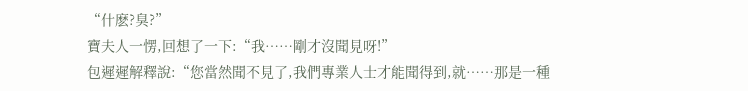“什麽?臭?”
寶夫人一愣,回想了一下:“我……剛才沒聞見呀!”
包遲遲解釋說:“您當然聞不見了,我們專業人士才能聞得到,就……那是一種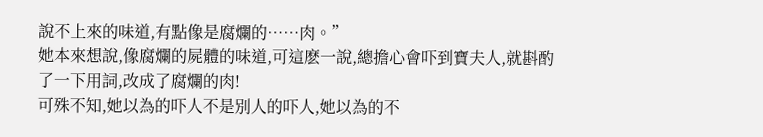說不上來的味道,有點像是腐爛的……肉。”
她本來想說,像腐爛的屍體的味道,可這麽一說,總擔心會吓到寶夫人,就斟酌了一下用詞,改成了腐爛的肉!
可殊不知,她以為的吓人不是別人的吓人,她以為的不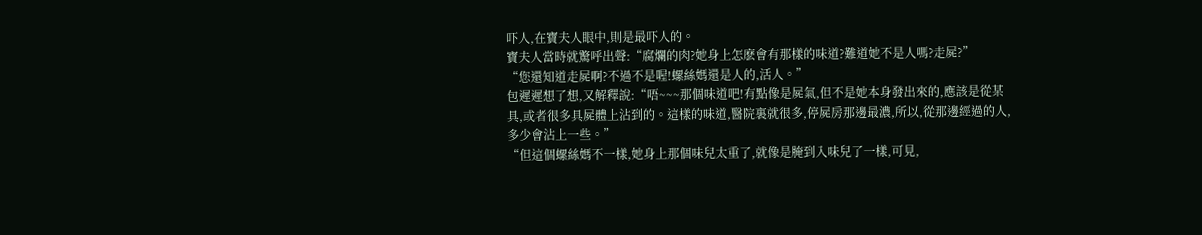吓人,在寶夫人眼中,則是最吓人的。
寶夫人當時就驚呼出聲:“腐爛的肉?她身上怎麽會有那樣的味道?難道她不是人嗎?走屍?”
“您還知道走屍啊?不過不是喔!螺絲媽還是人的,活人。”
包遲遲想了想,又解釋說:“唔~~~那個味道吧!有點像是屍氣,但不是她本身發出來的,應該是從某具,或者很多具屍體上沾到的。這樣的味道,醫院裏就很多,停屍房那邊最濃,所以,從那邊經過的人,多少會沾上一些。”
“但這個螺絲媽不一樣,她身上那個味兒太重了,就像是腌到入味兒了一樣,可見,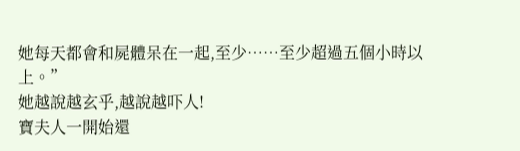她每天都會和屍體呆在一起,至少……至少超過五個小時以上。”
她越說越玄乎,越說越吓人!
寶夫人一開始還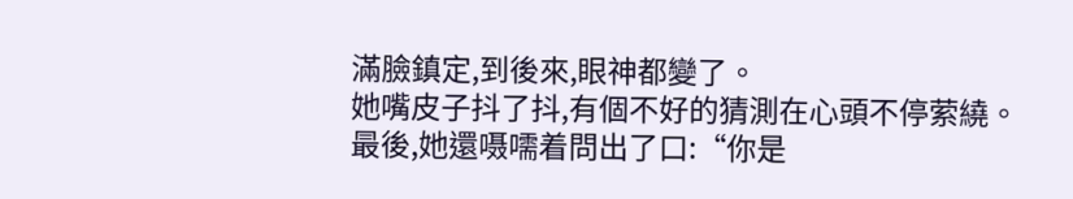滿臉鎮定,到後來,眼神都變了。
她嘴皮子抖了抖,有個不好的猜測在心頭不停萦繞。
最後,她還嗫嚅着問出了口:“你是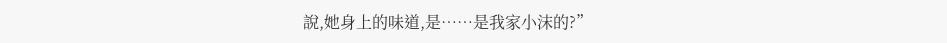說,她身上的味道,是……是我家小沫的?”